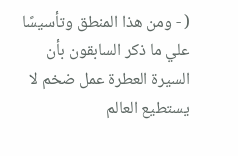( - ومن هذا المنطق وتأسيسًا علي ما ذكر السابقون بأن السيرة العطرة عمل ضخم لا يستطيع العالم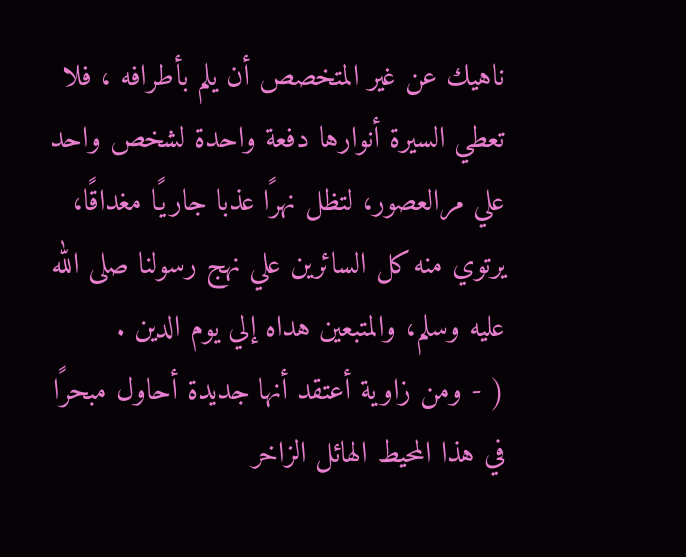ناهيك عن غير المتخصص أن يلم بأطرافه ، فلا تعطي السيرة أنوارها دفعة واحدة لشخص واحد علي مرالعصور، لتظل نهرًا عذبا جاريًا مغداقًا، يرتوي منه كل السائرين علي نهج رسولنا صلى الله عليه وسلم، والمتبعين هداه إلي يوم الدين .
( - ومن زاوية أعتقد أنها جديدة أحاول مبحرًا في هذا المحيط الهائل الزاخر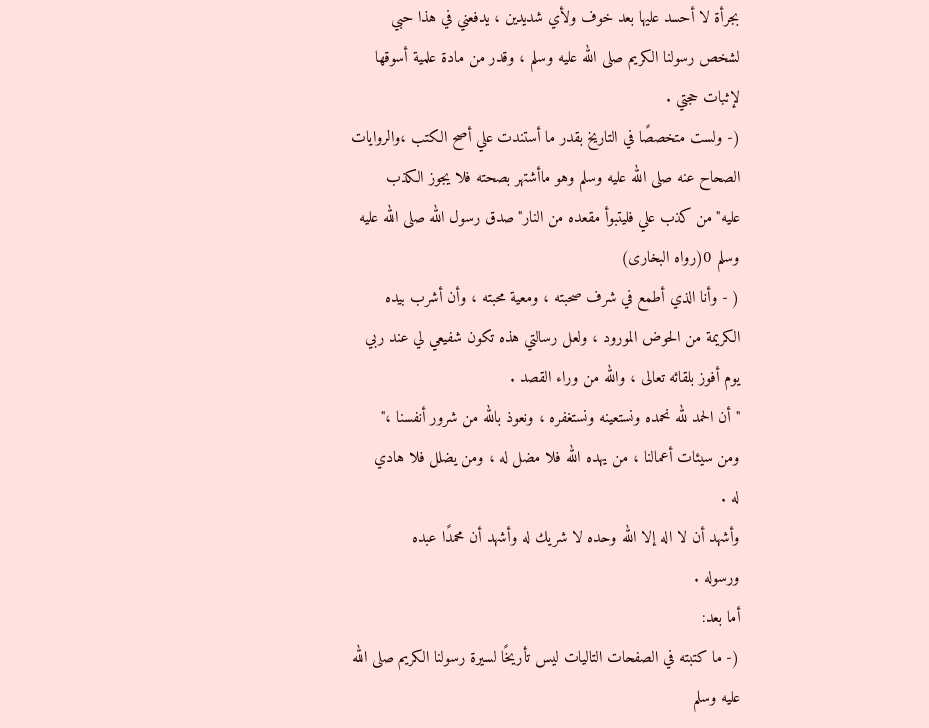بجرأة لا أحسد عليها بعد خوف ولأي شديدين ، يدفعني في هذا حبي لشخص رسولنا الكريم صلى الله عليه وسلم ، وقدر من مادة علمية أسوقها لإثبات حجتي .
(- ولست متخصصًا في التاريخ بقدر ما أستندت علي أصح الكتب ،والروايات الصحاح عنه صلى الله عليه وسلم وهو ماأشتهر بصحته فلا يجوز الكذب عليه"من كذب علي فليتبوأ مقعده من النار"صدق رسول الله صلى الله عليه وسلم 0(رواه البخارى)
( - وأنا الذي أطمع في شرف صحبته ، ومعية محبته ، وأن أشرب بيده الكريمة من الحوض المورود ، ولعل رسالتي هذه تكون شفيعي لي عند ربي يوم أفوز بلقائه تعالى ، والله من وراء القصد .
"أن الحمد لله نحمده ونستعينه ونستغفره ، ونعوذ بالله من شرور أنفسنا ،"
ومن سيئات أعمالنا ، من يهده الله فلا مضل له ، ومن يضلل فلا هادي
له .
وأشهد أن لا اله إلا الله وحده لا شريك له وأشهد أن محمدًا عبده
ورسوله .
أما بعد:
(- ما كتبته في الصفحات التاليات ليس تأريخًا لسيرة رسولنا الكريم صلى الله عليه وسلم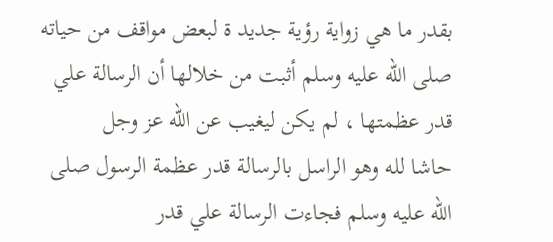بقدر ما هي زواية رؤية جديد ة لبعض مواقف من حياته صلى الله عليه وسلم أثبت من خلالها أن الرسالة علي قدر عظمتها ، لم يكن ليغيب عن الله عز وجل
حاشا لله وهو الراسل بالرسالة قدر عظمة الرسول صلى الله عليه وسلم فجاءت الرسالة علي قدر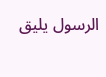الرسول يليق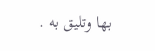بها وتليق به .